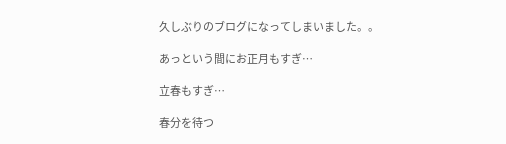久しぶりのブログになってしまいました。。

あっという間にお正月もすぎ…

立春もすぎ…

春分を待つ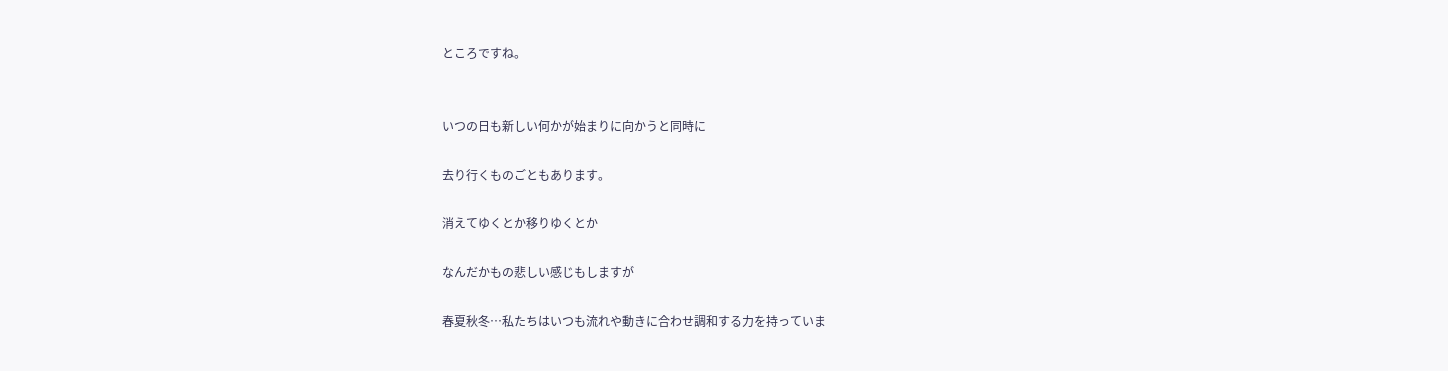ところですね。


いつの日も新しい何かが始まりに向かうと同時に

去り行くものごともあります。

消えてゆくとか移りゆくとか

なんだかもの悲しい感じもしますが

春夏秋冬…私たちはいつも流れや動きに合わせ調和する力を持っていま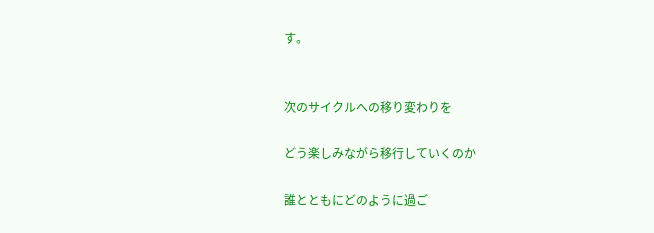す。


次のサイクルへの移り変わりを

どう楽しみながら移行していくのか

誰とともにどのように過ご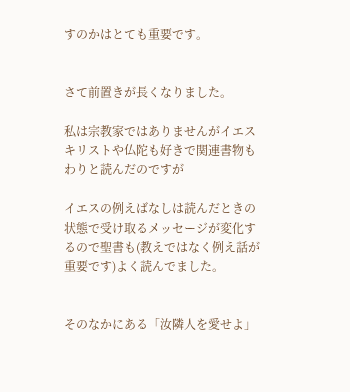すのかはとても重要です。


さて前置きが長くなりました。

私は宗教家ではありませんがイエスキリストや仏陀も好きで関連書物もわりと読んだのですが

イエスの例えばなしは読んだときの状態で受け取るメッセージが変化するので聖書も(教えではなく例え話が重要です)よく読んでました。


そのなかにある「汝隣人を愛せよ」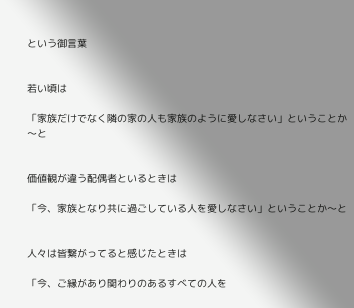という御言葉


若い頃は

「家族だけでなく隣の家の人も家族のように愛しなさい」ということか〜と


価値観が違う配偶者といるときは

「今、家族となり共に過ごしている人を愛しなさい」ということか〜と


人々は皆繋がってると感じたときは

「今、ご縁があり関わりのあるすべての人を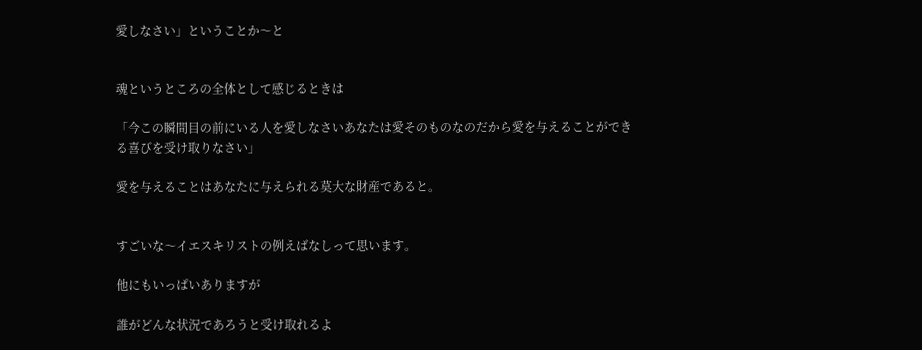愛しなさい」ということか〜と


魂というところの全体として感じるときは

「今この瞬間目の前にいる人を愛しなさいあなたは愛そのものなのだから愛を与えることができる喜びを受け取りなさい」

愛を与えることはあなたに与えられる莫大な財産であると。


すごいな〜イエスキリストの例えばなしって思います。

他にもいっぱいありますが

誰がどんな状況であろうと受け取れるよ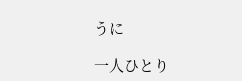うに

一人ひとり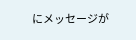にメッセージが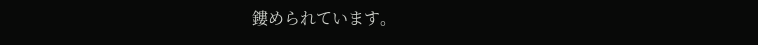鏤められています。